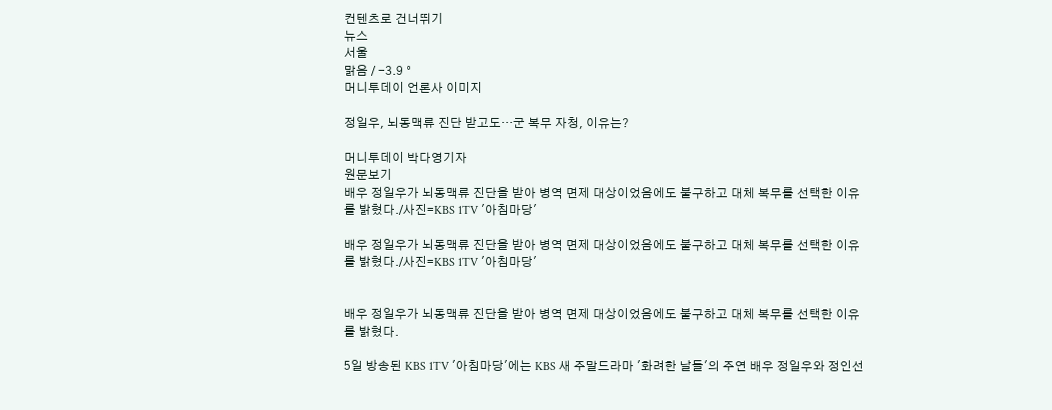컨텐츠로 건너뛰기
뉴스
서울
맑음 / -3.9 °
머니투데이 언론사 이미지

정일우, 뇌동맥류 진단 받고도…군 복무 자청, 이유는?

머니투데이 박다영기자
원문보기
배우 정일우가 뇌동맥류 진단을 받아 병역 면제 대상이었음에도 불구하고 대체 복무를 선택한 이유를 밝혔다./사진=KBS 1TV '아침마당'

배우 정일우가 뇌동맥류 진단을 받아 병역 면제 대상이었음에도 불구하고 대체 복무를 선택한 이유를 밝혔다./사진=KBS 1TV '아침마당'


배우 정일우가 뇌동맥류 진단을 받아 병역 면제 대상이었음에도 불구하고 대체 복무를 선택한 이유를 밝혔다.

5일 방송된 KBS 1TV '아침마당'에는 KBS 새 주말드라마 '화려한 날들'의 주연 배우 정일우와 정인선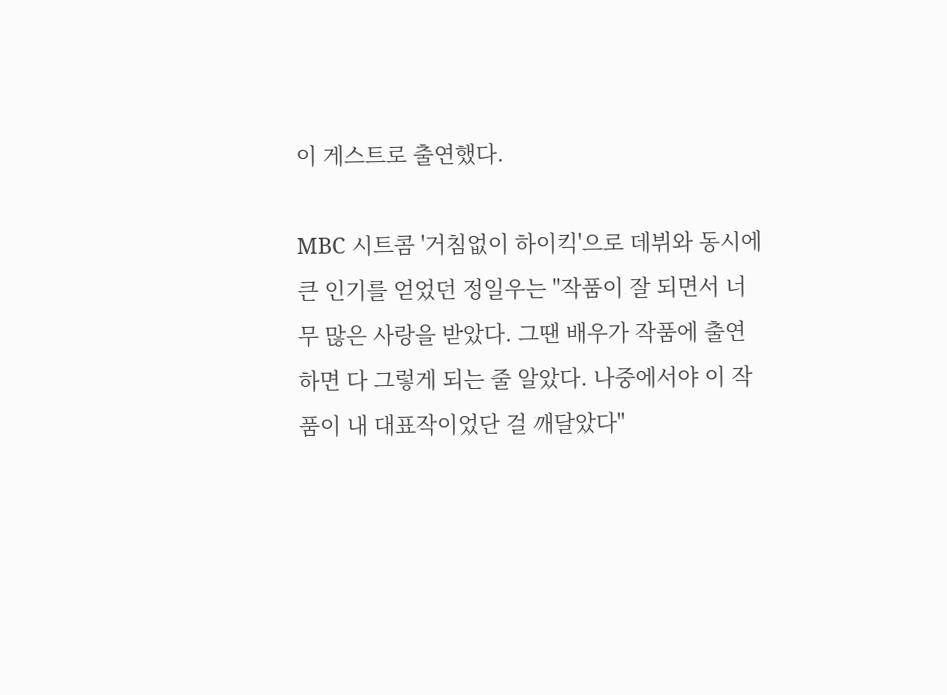이 게스트로 출연했다.

MBC 시트콤 '거침없이 하이킥'으로 데뷔와 동시에 큰 인기를 얻었던 정일우는 "작품이 잘 되면서 너무 많은 사랑을 받았다. 그땐 배우가 작품에 출연하면 다 그렇게 되는 줄 알았다. 나중에서야 이 작품이 내 대표작이었단 걸 깨달았다"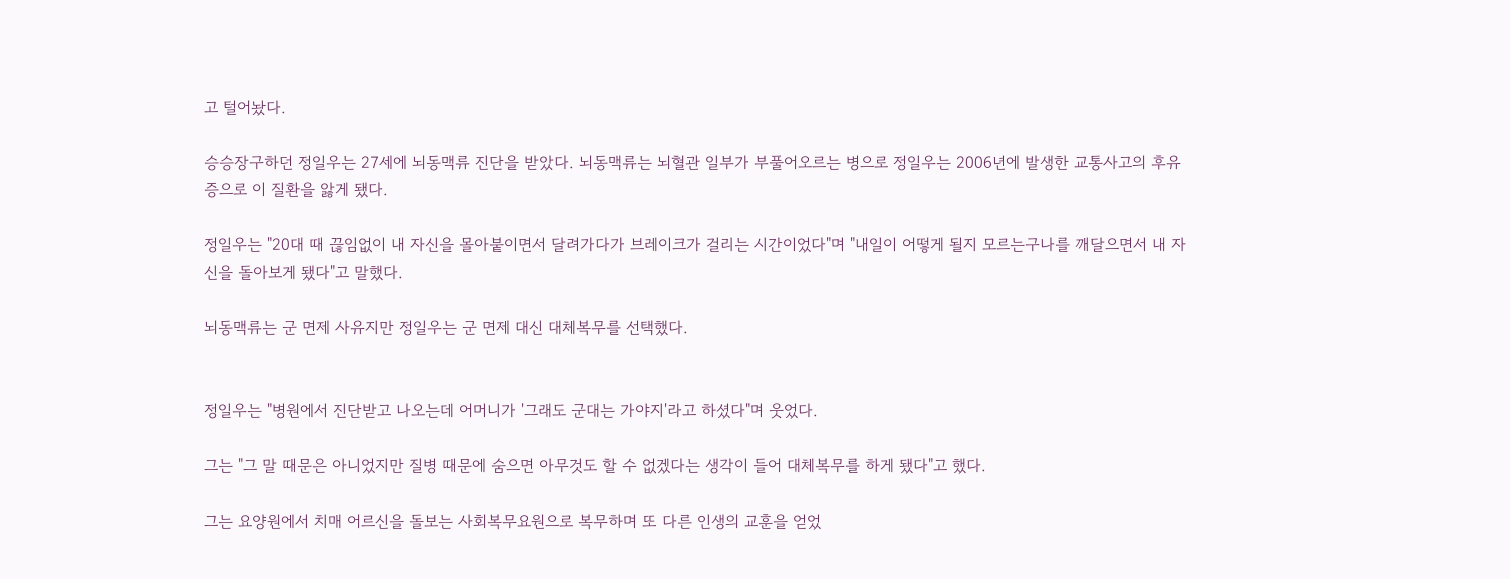고 털어놨다.

승승장구하던 정일우는 27세에 뇌동맥류 진단을 받았다. 뇌동맥류는 뇌혈관 일부가 부풀어오르는 병으로 정일우는 2006년에 발생한 교통사고의 후유증으로 이 질환을 앓게 됐다.

정일우는 "20대 때 끊임없이 내 자신을 몰아붙이면서 달려가다가 브레이크가 걸리는 시간이었다"며 "내일이 어떻게 될지 모르는구나를 깨달으면서 내 자신을 돌아보게 됐다"고 말했다.

뇌동맥류는 군 면제 사유지만 정일우는 군 면제 대신 대체복무를 선택했다.


정일우는 "병원에서 진단받고 나오는데 어머니가 '그래도 군대는 가야지'라고 하셨다"며 웃었다.

그는 "그 말 때문은 아니었지만 질병 때문에 숨으면 아무것도 할 수 없겠다는 생각이 들어 대체복무를 하게 됐다"고 했다.

그는 요양원에서 치매 어르신을 돌보는 사회복무요원으로 복무하며 또 다른 인생의 교훈을 얻었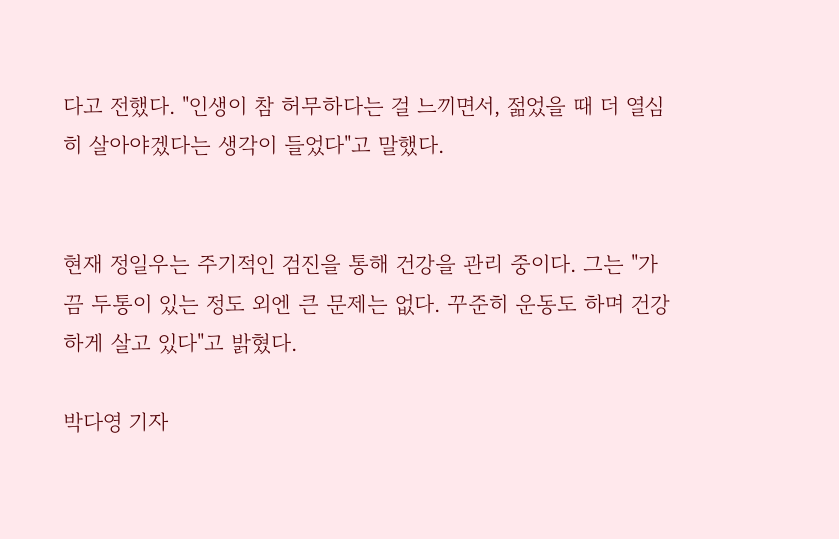다고 전했다. "인생이 참 허무하다는 걸 느끼면서, 젊었을 때 더 열심히 살아야겠다는 생각이 들었다"고 말했다.


현재 정일우는 주기적인 검진을 통해 건강을 관리 중이다. 그는 "가끔 두통이 있는 정도 외엔 큰 문제는 없다. 꾸준히 운동도 하며 건강하게 살고 있다"고 밝혔다.

박다영 기자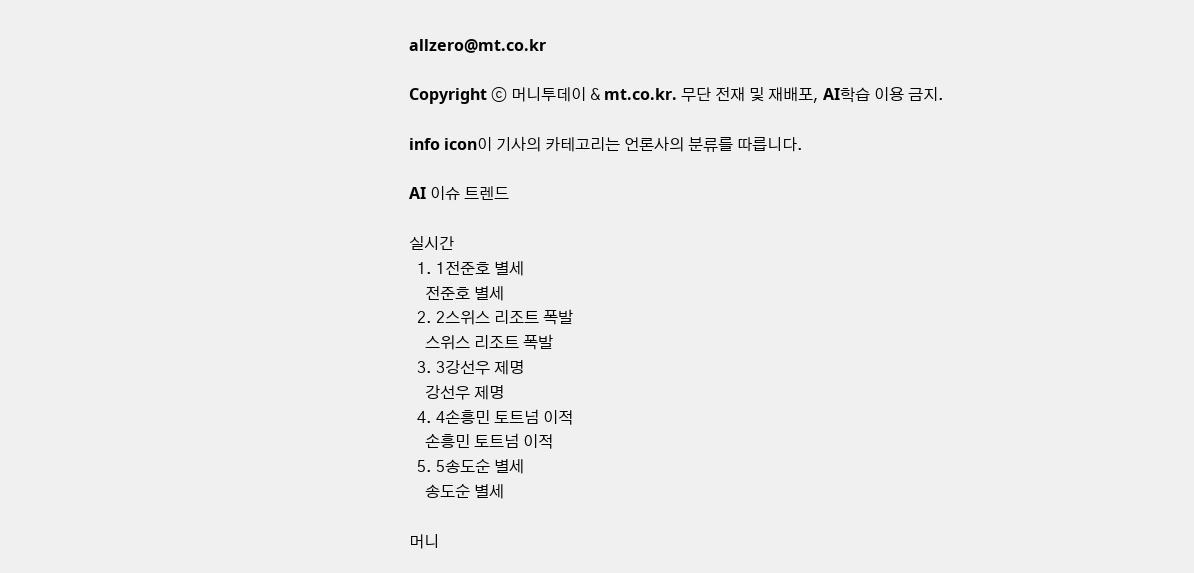allzero@mt.co.kr

Copyright ⓒ 머니투데이 & mt.co.kr. 무단 전재 및 재배포, AI학습 이용 금지.

info icon이 기사의 카테고리는 언론사의 분류를 따릅니다.

AI 이슈 트렌드

실시간
  1. 1전준호 별세
    전준호 별세
  2. 2스위스 리조트 폭발
    스위스 리조트 폭발
  3. 3강선우 제명
    강선우 제명
  4. 4손흥민 토트넘 이적
    손흥민 토트넘 이적
  5. 5송도순 별세
    송도순 별세

머니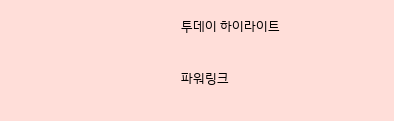투데이 하이라이트

파워링크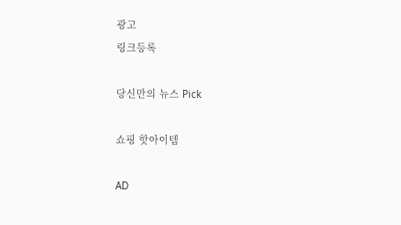광고
링크등록

당신만의 뉴스 Pick

쇼핑 핫아이템

AD